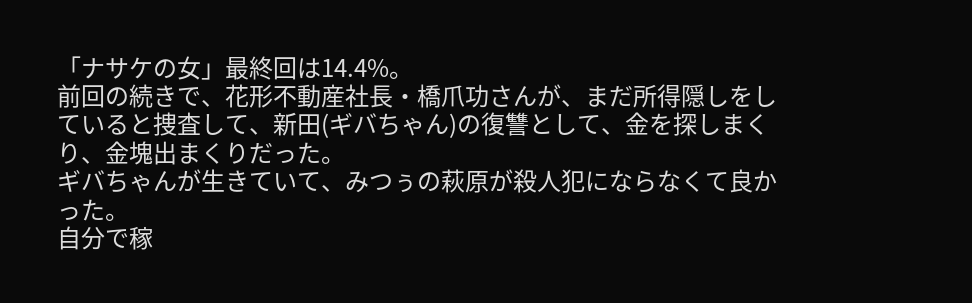「ナサケの女」最終回は14.4%。
前回の続きで、花形不動産社長・橋爪功さんが、まだ所得隠しをしていると捜査して、新田(ギバちゃん)の復讐として、金を探しまくり、金塊出まくりだった。
ギバちゃんが生きていて、みつぅの萩原が殺人犯にならなくて良かった。
自分で稼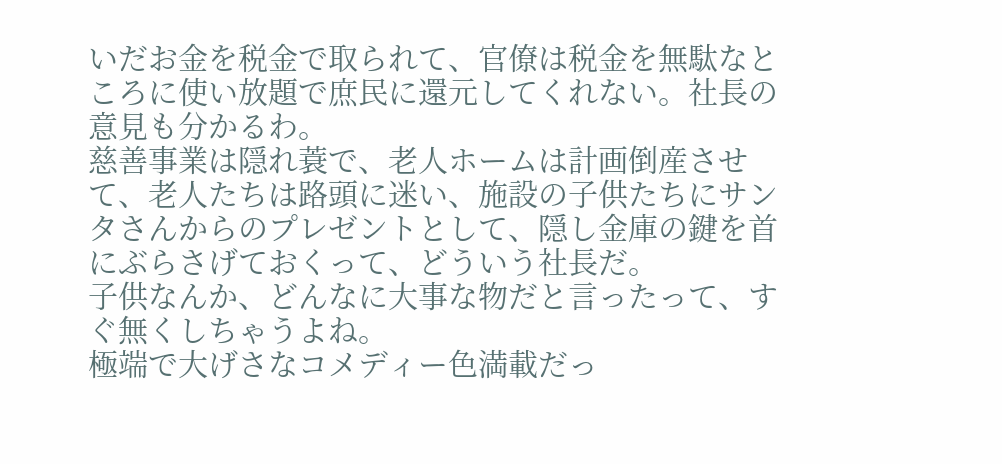いだお金を税金で取られて、官僚は税金を無駄なところに使い放題で庶民に還元してくれない。社長の意見も分かるわ。
慈善事業は隠れ蓑で、老人ホームは計画倒産させて、老人たちは路頭に迷い、施設の子供たちにサンタさんからのプレゼントとして、隠し金庫の鍵を首にぶらさげておくって、どういう社長だ。
子供なんか、どんなに大事な物だと言ったって、すぐ無くしちゃうよね。
極端で大げさなコメディー色満載だっ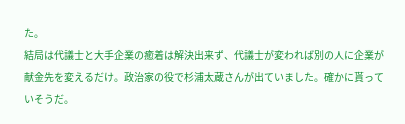た。
結局は代議士と大手企業の癒着は解決出来ず、代議士が変われば別の人に企業が献金先を変えるだけ。政治家の役で杉浦太蔵さんが出ていました。確かに貰っていそうだ。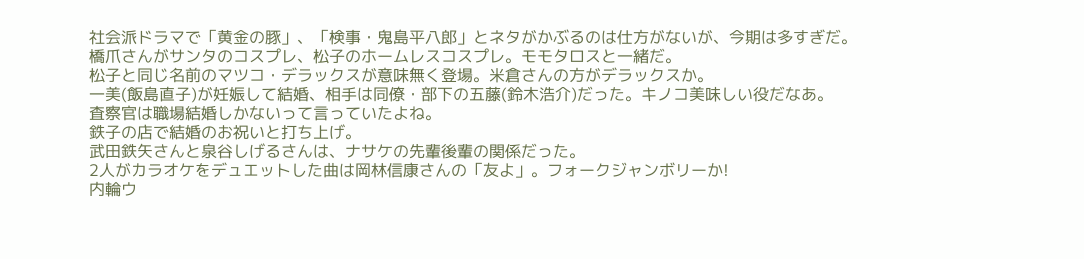社会派ドラマで「黄金の豚」、「検事・鬼島平八郎」とネタがかぶるのは仕方がないが、今期は多すぎだ。
橋爪さんがサンタのコスプレ、松子のホームレスコスプレ。モモタロスと一緒だ。
松子と同じ名前のマツコ・デラックスが意味無く登場。米倉さんの方がデラックスか。
一美(飯島直子)が妊娠して結婚、相手は同僚・部下の五藤(鈴木浩介)だった。キノコ美味しい役だなあ。
査察官は職場結婚しかないって言っていたよね。
鉄子の店で結婚のお祝いと打ち上げ。
武田鉄矢さんと泉谷しげるさんは、ナサケの先輩後輩の関係だった。
2人がカラオケをデュエットした曲は岡林信康さんの「友よ」。フォークジャンボリーか!
内輪ウ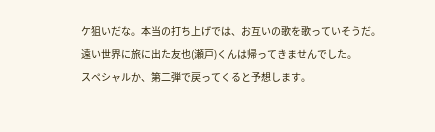ケ狙いだな。本当の打ち上げでは、お互いの歌を歌っていそうだ。
遠い世界に旅に出た友也(瀬戸)くんは帰ってきませんでした。
スペシャルか、第二弾で戻ってくると予想します。